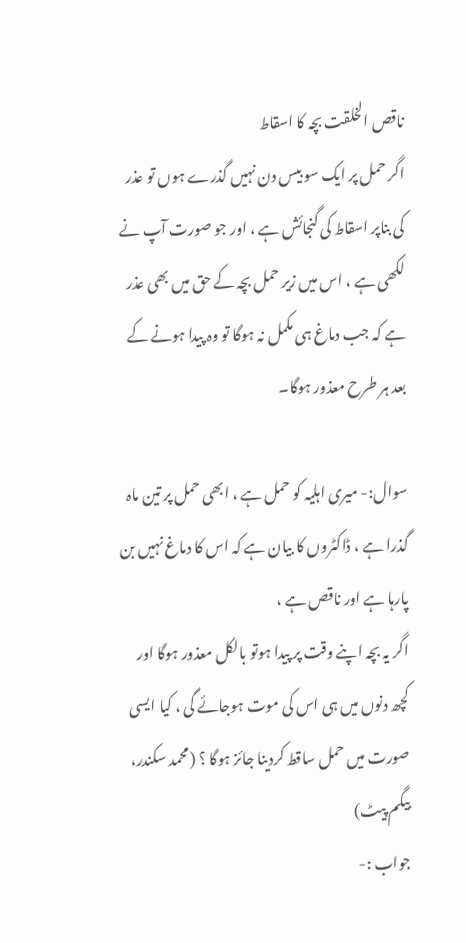ناقص الخلقت بچہ کا اسقاط
اگر حمل پر ایک سو بیس دن نہیں گذرے ہوں تو عذر کی بناپر اسقاط کی گنجائش ہے ، اور جو صورت آپ نے لکھی ہے ، اس میں زیر حمل بچہ کے حق میں بھی عذر ہے کہ جب دماغ ہی مکمل نہ ہوگا تو وہ پیدا ہونے کے بعد ہر طرح معذور ہوگا۔

سوال:- میری اہلیہ کو حمل ہے ، ابھی حمل پر تین ماہ گذرا ہے ، ڈاکٹروں کا بیان ہے کہ اس کا دماغ نہیں بن پارہا ہے اور ناقص ہے ،
اگر یہ بچہ اپنے وقت پر پیدا ہوتو بالکل معذور ہوگا اور کچھ دنوں میں ہی اس کی موت ہوجائے گی ، کیا ایسی صورت میں حمل ساقط کردینا جائز ہوگا ؟ (محمد سکندر، بیگم پیٹ)
جواب :-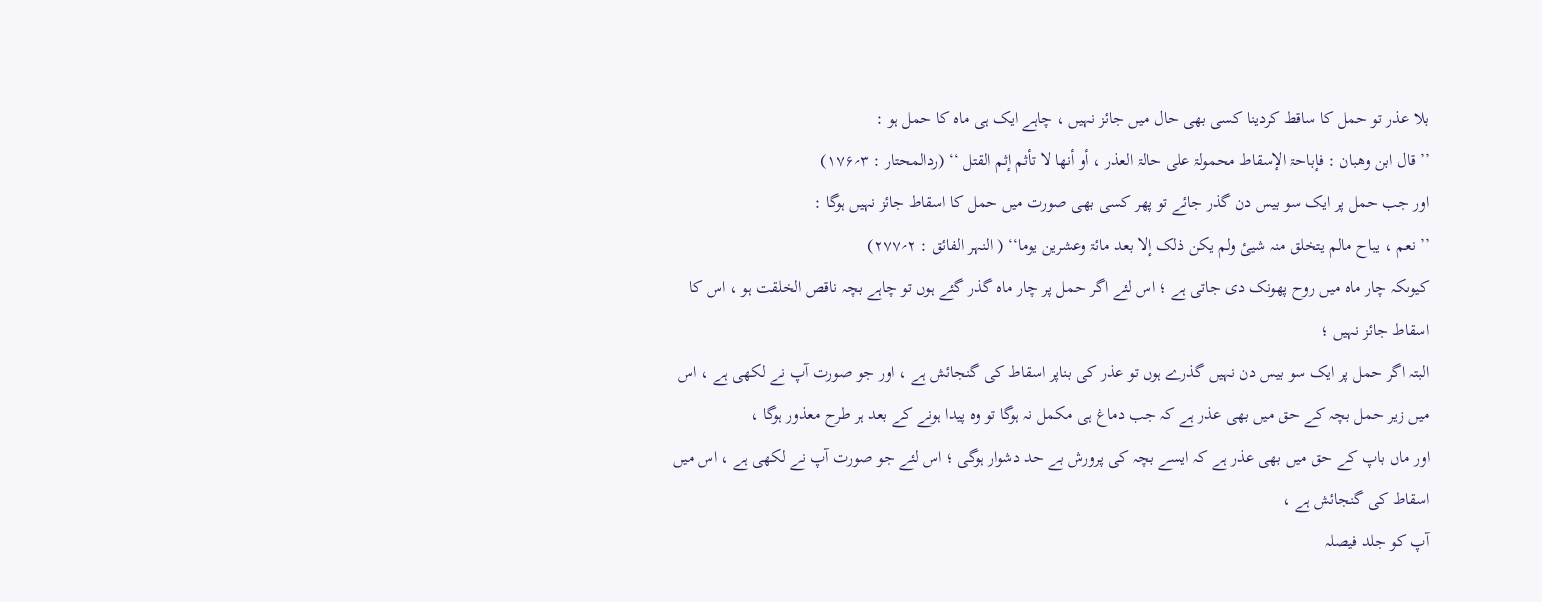بلا عذر تو حمل کا ساقط کردینا کسی بھی حال میں جائز نہیں ، چاہے ایک ہی ماہ کا حمل ہو :
’’ قال ابن وھبان : فإباحۃ الإسقاط محمولۃ علی حالۃ العذر ، أو أنھا لا تأثم إثم القتل ‘‘ (ردالمحتار : ۳؍۱۷۶)
اور جب حمل پر ایک سو بیس دن گذر جائے تو پھر کسی بھی صورت میں حمل کا اسقاط جائز نہیں ہوگا :
’’ نعم ، یباح مالم یتخلق منہ شییٔ ولم یکن ذلک إلا بعد مائۃ وعشرین یوما‘‘ ( النہر الفائق : ۲؍۲۷۷)
کیوںکہ چار ماہ میں روح پھونک دی جاتی ہے ؛ اس لئے اگر حمل پر چار ماہ گذر گئے ہوں تو چاہے بچہ ناقص الخلقت ہو ، اس کا اسقاط جائز نہیں ؛
البتہ اگر حمل پر ایک سو بیس دن نہیں گذرے ہوں تو عذر کی بناپر اسقاط کی گنجائش ہے ، اور جو صورت آپ نے لکھی ہے ، اس میں زیر حمل بچہ کے حق میں بھی عذر ہے کہ جب دماغ ہی مکمل نہ ہوگا تو وہ پیدا ہونے کے بعد ہر طرح معذور ہوگا ،
اور ماں باپ کے حق میں بھی عذر ہے کہ ایسے بچہ کی پرورش بے حد دشوار ہوگی ؛ اس لئے جو صورت آپ نے لکھی ہے ، اس میں اسقاط کی گنجائش ہے ،
آپ کو جلد فیصلہ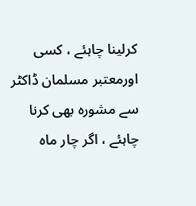کرلینا چاہئے ، کسی اورمعتبر مسلمان ڈاکٹر سے مشورہ بھی کرنا چاہئے ، اگر چار ماہ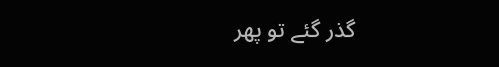گذر گئے تو پھر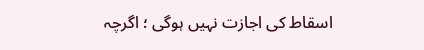اسقاط کی اجازت نہیں ہوگی ؛ اگرچہ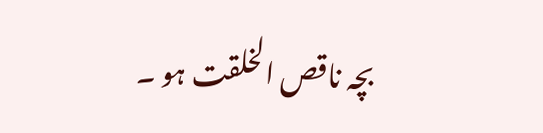بچہ ناقص الخلقت ہو ۔